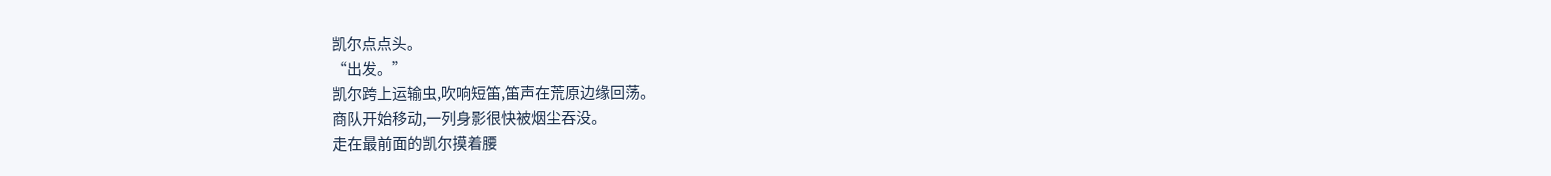凯尔点点头。
“出发。”
凯尔跨上运输虫,吹响短笛,笛声在荒原边缘回荡。
商队开始移动,一列身影很快被烟尘吞没。
走在最前面的凯尔摸着腰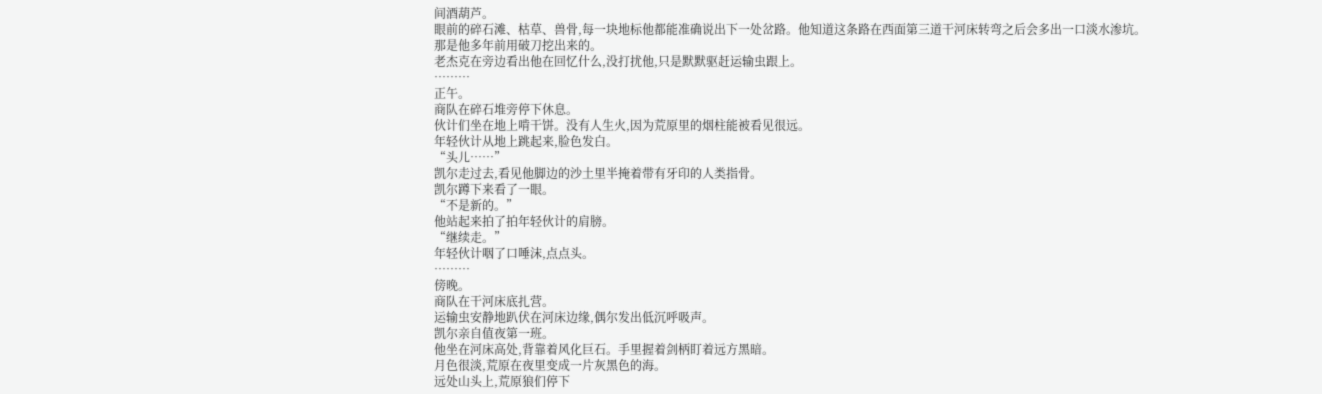间酒葫芦。
眼前的碎石滩、枯草、兽骨,每一块地标他都能准确说出下一处岔路。他知道这条路在西面第三道干河床转弯之后会多出一口淡水渗坑。
那是他多年前用破刀挖出来的。
老杰克在旁边看出他在回忆什么,没打扰他,只是默默驱赶运输虫跟上。
………
正午。
商队在碎石堆旁停下休息。
伙计们坐在地上啃干饼。没有人生火,因为荒原里的烟柱能被看见很远。
年轻伙计从地上跳起来,脸色发白。
“头儿……”
凯尔走过去,看见他脚边的沙土里半掩着带有牙印的人类指骨。
凯尔蹲下来看了一眼。
“不是新的。”
他站起来拍了拍年轻伙计的肩膀。
“继续走。”
年轻伙计咽了口唾沫,点点头。
………
傍晚。
商队在干河床底扎营。
运输虫安静地趴伏在河床边缘,偶尔发出低沉呼吸声。
凯尔亲自值夜第一班。
他坐在河床高处,背靠着风化巨石。手里握着剑柄盯着远方黑暗。
月色很淡,荒原在夜里变成一片灰黑色的海。
远处山头上,荒原狼们停下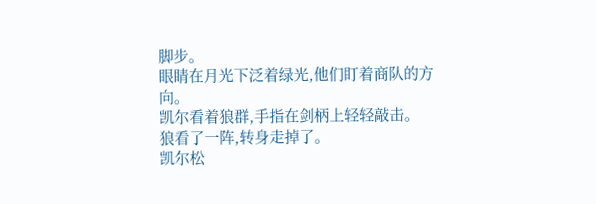脚步。
眼睛在月光下泛着绿光,他们盯着商队的方向。
凯尔看着狼群,手指在剑柄上轻轻敲击。
狼看了一阵,转身走掉了。
凯尔松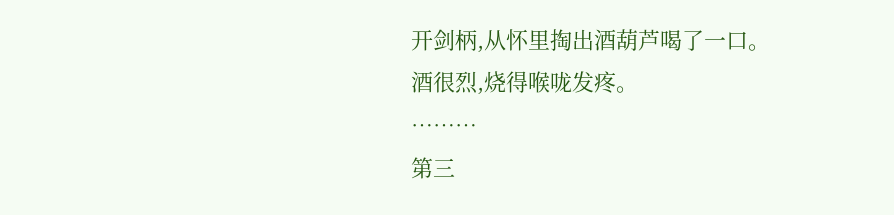开剑柄,从怀里掏出酒葫芦喝了一口。
酒很烈,烧得喉咙发疼。
………
第三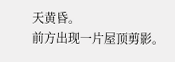天黄昏。
前方出现一片屋顶剪影。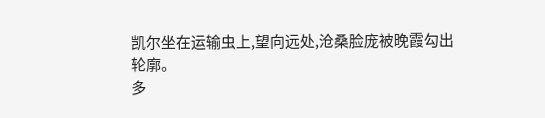凯尔坐在运输虫上,望向远处,沧桑脸庞被晚霞勾出轮廓。
多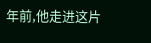年前,他走进这片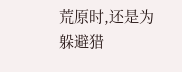荒原时,还是为躲避猎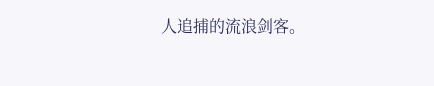人追捕的流浪剑客。